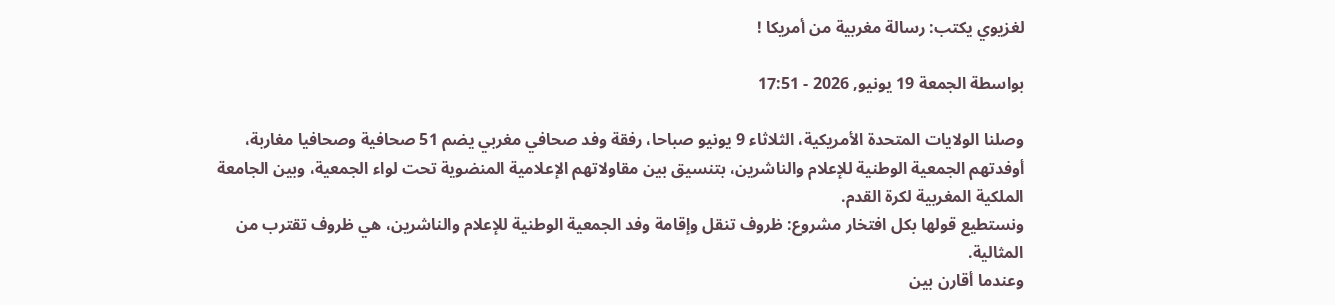لغزيوي يكتب: رسالة مغربية من أمريكا !

بواسطة الجمعة 19 يونيو, 2026 - 17:51

وصلنا الولايات المتحدة الأمريكية، الثلاثاء 9 يونيو صباحا، رفقة وفد صحافي مغربي يضم 51 صحافية وصحافيا مغاربة، أوفدتهم الجمعية الوطنية للإعلام والناشرين، بتنسيق بين مقاولاتهم الإعلامية المنضوية تحت لواء الجمعية، وبين الجامعة الملكية المغربية لكرة القدم.
ونستطيع قولها بكل افتخار مشروع: ظروف تنقل وإقامة وفد الجمعية الوطنية للإعلام والناشرين، هي ظروف تقترب من المثالية.
وعندما أقارن بين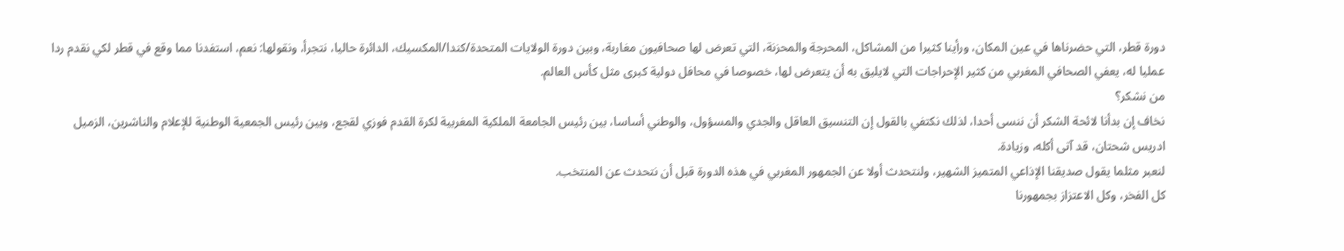دورة قطر، التي حضرناها في عين المكان، ورأينا كثيرا من المشاكل، المحرجة والمحزنة، التي تعرض لها صحافيون مغاربة، وبين دورة الولايات المتحدة/كندا/المكسيك، الدائرة حاليا، نتجرأ، ونقولها: نعم، استفدنا مما وقع في قطر لكي نقدم ردا عمليا له، يعفي الصحافي المغربي من كثير الإحراجات التي لايليق به أن يتعرض لها، خصوصا في محافل دولية كبرى مثل كأس العالم.
من نشكر؟
نخاف إن بدأنا لائحة الشكر أن ننسى أحدا، لذلك نكتفي بالقول إن التنسيق العاقل والجدي والمسؤول، والوطني أساسا، بين رئيس الجامعة الملكية المغربية لكرة القدم فوزي لقجع، وبين رئيس الجمعية الوطنية للإعلام والناشرين، الزميل ادريس شحتان، قد آتى أكله، وزيادة.
لنعبر مثلما يقول صديقنا الإذاعي المتميز الشهير، ولنتحدث أولا عن الجمهور المغربي في هذه الدورة قبل أن نتحدث عن المنتخب.
كل الفخر، وكل الاعتزاز بجمهورنا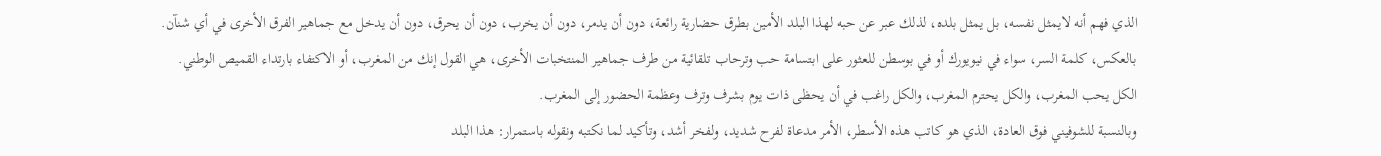الذي فهم أنه لايمثل نفسه، بل يمثل بلده، لذلك عبر عن حبه لهذا البلد الأمين بطرق حضارية رائعة، دون أن يدمر، دون أن يخرب، دون أن يحرق، دون أن يدخل مع جماهير الفرق الأخرى في أي شنآن.
بالعكس، كلمة السر، سواء في نيويورك أو في بوسطن للعثور على ابتسامة حب وترحاب تلقائية من طرف جماهير المنتخبات الأخرى، هي القول إنك من المغرب، أو الاكتفاء بارتداء القميص الوطني.
الكل يحب المغرب، والكل يحترم المغرب، والكل راغب في أن يحظى ذات يوم بشرف وترف وعظمة الحضور إلى المغرب.
وبالنسبة للشوفيني فوق العادة، الذي هو كاتب هذه الأسطر، الأمر مدعاة لفرح شديد، ولفخر أشد، وتأكيد لما نكتبه ونقوله باستمرار: هذا البلد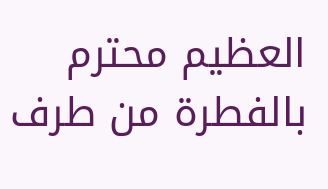العظيم محترم بالفطرة من طرف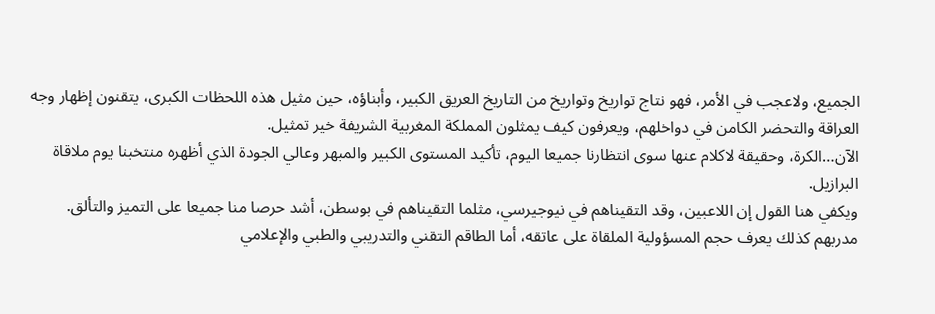الجميع، ولاعجب في الأمر، فهو نتاج تواريخ وتواريخ من التاريخ العريق الكبير، وأبناؤه، حين مثيل هذه اللحظات الكبرى، يتقنون إظهار وجه العراقة والتحضر الكامن في دواخلهم، ويعرفون كيف يمثلون المملكة المغربية الشريفة خير تمثيل.
الآن…الكرة، وحقيقة لاكلام عنها سوى انتظارنا جميعا اليوم، تأكيد المستوى الكبير والمبهر وعالي الجودة الذي أظهره منتخبنا يوم ملاقاة البرازيل.
ويكفي هنا القول إن اللاعبين، وقد التقيناهم في نيوجيرسي، مثلما التقيناهم في بوسطن، أشد حرصا منا جميعا على التميز والتألق.
مدربهم كذلك يعرف حجم المسؤولية الملقاة على عاتقه، أما الطاقم التقني والتدريبي والطبي والإعلامي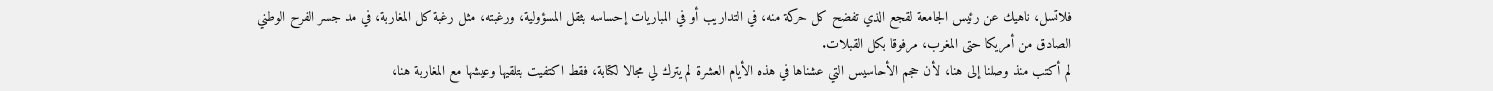فلاتسل، ناهيك عن رئيس الجامعة لقجع الذي تفضح كل حركة منه، في التداريب أو في المباريات إحساسه بثقل المسؤولية، ورغبته، مثل رغبة كل المغاربة، في مد جسر الفرح الوطني الصادق من أمريكا حتى المغرب، مرفوقا بكل القبلات.
لم أكتب منذ وصلنا إلى هنا، لأن حجم الأحاسيس التي عشناها في هذه الأيام العشرة لم يترك لي مجالا لكتابة، فقط اكتفيت بتلقيها وعيشها مع المغاربة هنا،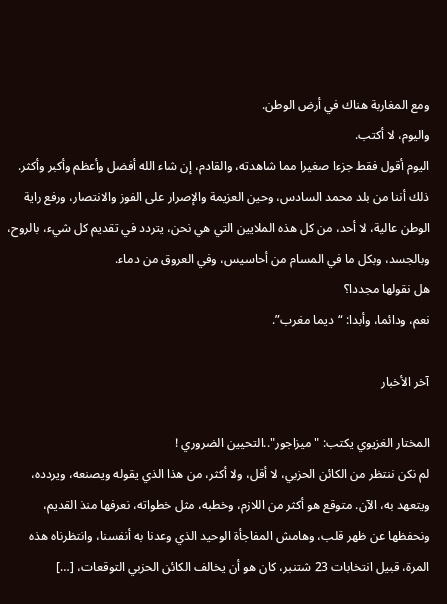ومع المغاربة هناك في أرض الوطن.
واليوم، لا أكتب.
اليوم أقول فقط جزءا صغيرا مما شاهدته، والقادم، إن شاء الله أفضل وأعظم وأكبر وأكثر.
ذلك أننا من بلد محمد السادس، وحين العزيمة والإصرار على الفوز والانتصار، ورفع راية الوطن عالية، لا أحد، من كل هذه الملايين التي هي نحن، يتردد في تقديم كل شيء، بالروح، وبالجسد، وبكل ما في المسام من أحاسيس، وفي العروق من دماء.
هل نقولها مجددا؟
نعم، ودائما، وأبدا: “ديما مغرب”.

آخر الأخبار

المختار الغزيوي يكتب: "ميزاجور"..التحيين الضروري !
لم نكن ننتظر من الكائن الحزبي، لا أقل، ولا أكثر، من هذا الذي يقوله ويصنعه، ويردده، ويتعهد به، الآن. متوقع هو أكثر من اللازم، وخطبه، مثل خطواته، نعرفها منذ القديم، ونحفظها عن ظهر قلب، وهامش المفاجأة الوحيد الذي وعدنا به أنفسنا، وانتظرناه هذه المرة، قبيل انتخابات 23 شتنبر، كان هو أن يخالف الكائن الحزبي التوقعات، […]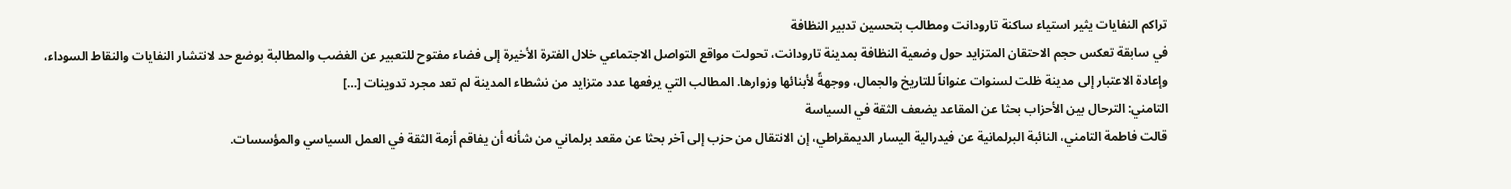تراكم النفايات يثير استياء ساكنة تارودانت ومطالب بتحسين تدبير النظافة
في سابقة تعكس حجم الاحتقان المتزايد حول وضعية النظافة بمدينة تارودانت، تحولت مواقع التواصل الاجتماعي خلال الفترة الأخيرة إلى فضاء مفتوح للتعبير عن الغضب والمطالبة بوضع حد لانتشار النفايات والنقاط السوداء، وإعادة الاعتبار إلى مدينة ظلت لسنوات عنواناً للتاريخ والجمال، ووجهةً لأبنائها وزوارها. المطالب التي يرفعها عدد متزايد من نشطاء المدينة لم تعد مجرد تدوينات […]
التامني: الترحال بين الأحزاب بحثا عن المقاعد يضعف الثقة في السياسة
قالت فاطمة التامني، النائبة البرلمانية عن فيدرالية اليسار الديمقراطي، إن الانتقال من حزب إلى آخر بحثا عن مقعد برلماني من شأنه أن يفاقم أزمة الثقة في العمل السياسي والمؤسسات.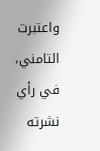واعتبرت التامني، في رأي نشرته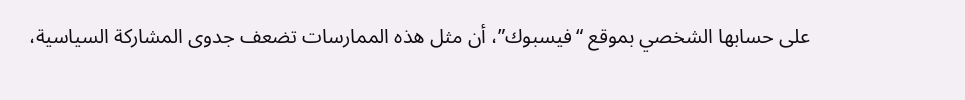على حسابها الشخصي بموقع “فيسبوك”، أن مثل هذه الممارسات تضعف جدوى المشاركة السياسية،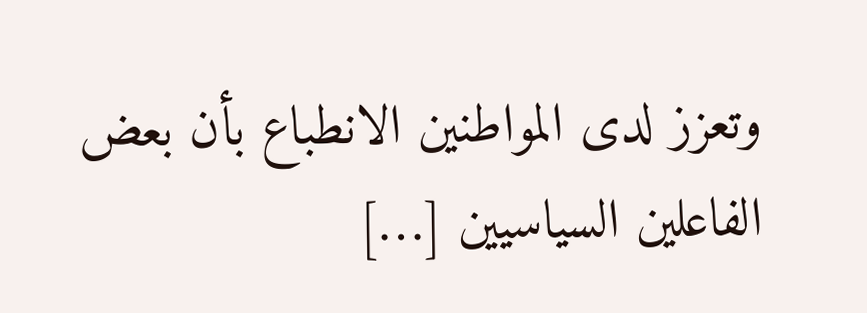وتعزز لدى المواطنين الانطباع بأن بعض الفاعلين السياسيين […]